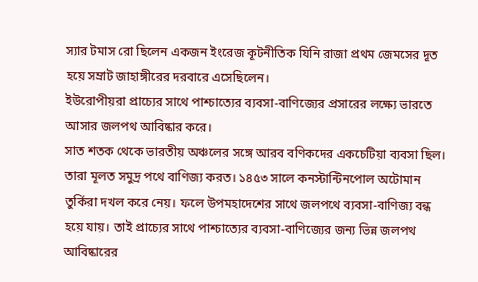স্যার টমাস রো ছিলেন একজন ইংরেজ কূটনীতিক যিনি রাজা প্রথম জেমসের দূত হয়ে সম্রাট জাহাঙ্গীরের দরবারে এসেছিলেন।
ইউরোপীয়রা প্রাচ্যের সাথে পাশ্চাত্যের ব্যবসা-বাণিজ্যের প্রসারের লক্ষ্যে ভারতে আসার জলপথ আবিষ্কার করে।
সাত শতক থেকে ভারতীয় অঞ্চলের সঙ্গে আরব বণিকদের একচেটিয়া ব্যবসা ছিল। তারা মূলত সমুদ্র পথে বাণিজ্য করত। ১৪৫৩ সালে কনস্টান্টিনপোল অটোমান তুর্কিরা দখল করে নেয়। ফলে উপমহাদেশের সাথে জলপথে ব্যবসা-বাণিজ্য বন্ধ হয়ে যায়। তাই প্রাচ্যের সাথে পাশ্চাত্যের ব্যবসা-বাণিজ্যের জন্য ভিন্ন জলপথ আবিষ্কারের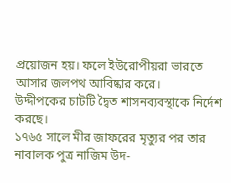প্রয়োজন হয়। ফলে ইউরোপীয়রা ভারতে আসার জলপথ আবিষ্কার করে।
উদ্দীপকের চাটটি দ্বৈত শাসনব্যবস্থাকে নির্দেশ করছে।
১৭৬৫ সালে মীর জাফরের মৃত্যুর পর তার নাবালক পুত্র নাজিম উদ-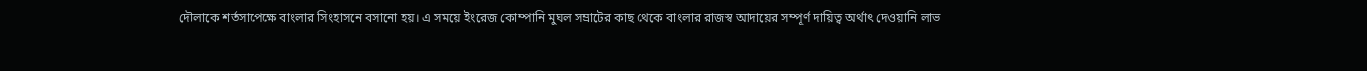দৌলাকে শর্তসাপেক্ষে বাংলার সিংহাসনে বসানো হয়। এ সময়ে ইংরেজ কোম্পানি মুঘল সম্রাটের কাছ থেকে বাংলার রাজস্ব আদায়ের সম্পূর্ণ দায়িত্ব অর্থাৎ দেওয়ানি লাভ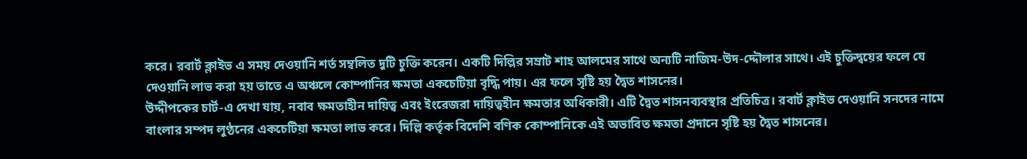করে। রবার্ট ক্লাইভ এ সময় দেওয়ানি শর্ত সম্বলিত দুটি চুক্তি করেন। একটি দিল্লির সম্রাট শাহ আলমের সাথে অন্যটি নাজিম-উদ-দ্দৌলার সাথে। এই চুক্তিদ্বয়ের ফলে যে দেওয়ানি লাভ করা হয় তাতে এ অঞ্চলে কোম্পানির ক্ষমতা একচেটিয়া বৃদ্ধি পায়। এর ফলে সৃষ্টি হয় দ্বৈত শাসনের।
উদ্দীপকের চার্ট-এ দেখা যায়, নবাব ক্ষমতাহীন দায়িত্ব এবং ইংরেজরা দায়িত্বহীন ক্ষমতার অধিকারী। এটি দ্বৈত শাসনব্যবস্থার প্রতিচিত্র। রবার্ট ক্লাইভ দেওয়ানি সনদের নামে বাংলার সম্পদ লুণ্ঠনের একচেটিয়া ক্ষমতা লাভ করে। দিল্লি কর্তৃক বিদেশি বণিক কোম্পানিকে এই অভাবিত ক্ষমতা প্রদানে সৃষ্টি হয় দ্বৈত শাসনের।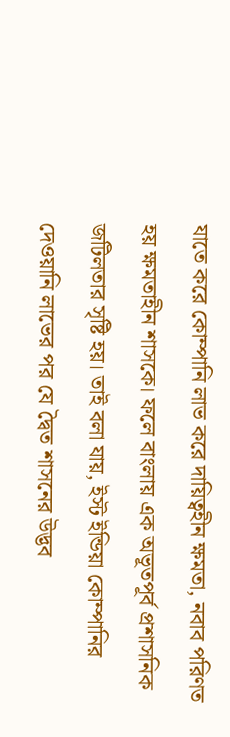যাতে করে কোম্পানি লাভ করে দায়িত্বহীন ক্ষমতা, নবাব পরিণত হয় ক্ষমতাহীন শাসকে। ফলে বাংলায় এক অভূতপূর্ব প্রশাসনিক জটিলতার সৃষ্টি হয়। তাই বলা যায়, ইস্ট ইন্ডিয়া কোম্পানির দেওয়ানি লাভের পর যে দ্বৈত শাসনের উদ্ভব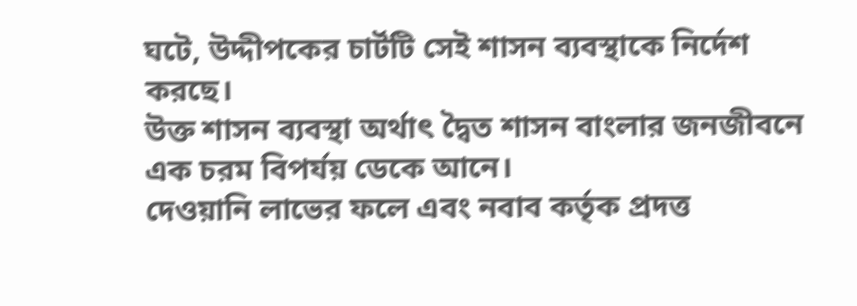ঘটে, উদ্দীপকের চার্টটি সেই শাসন ব্যবস্থাকে নির্দেশ করছে।
উক্ত শাসন ব্যবস্থা অর্থাৎ দ্বৈত শাসন বাংলার জনজীবনে এক চরম বিপর্যয় ডেকে আনে।
দেওয়ানি লাভের ফলে এবং নবাব কর্তৃক প্রদত্ত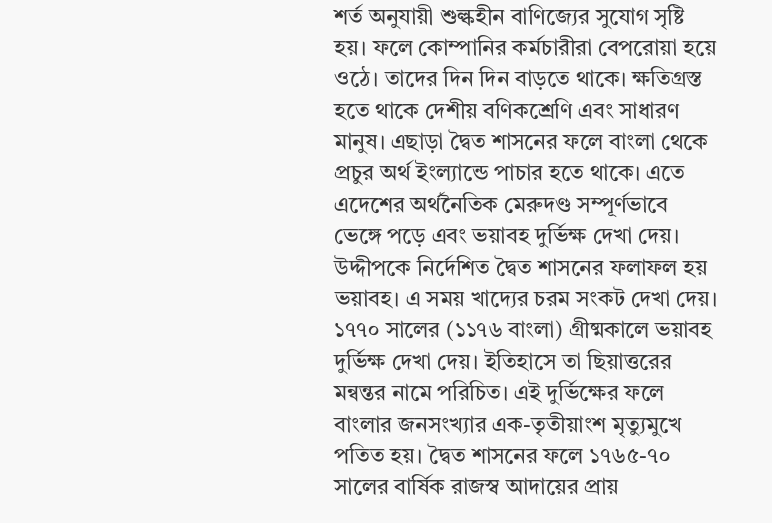শর্ত অনুযায়ী শুল্কহীন বাণিজ্যের সুযোগ সৃষ্টি হয়। ফলে কোম্পানির কর্মচারীরা বেপরোয়া হয়ে ওঠে। তাদের দিন দিন বাড়তে থাকে। ক্ষতিগ্রস্ত হতে থাকে দেশীয় বণিকশ্রেণি এবং সাধারণ মানুষ। এছাড়া দ্বৈত শাসনের ফলে বাংলা থেকে প্রচুর অর্থ ইংল্যান্ডে পাচার হতে থাকে। এতে এদেশের অর্থনৈতিক মেরুদণ্ড সম্পূর্ণভাবে ভেঙ্গে পড়ে এবং ভয়াবহ দুর্ভিক্ষ দেখা দেয়।
উদ্দীপকে নির্দেশিত দ্বৈত শাসনের ফলাফল হয় ভয়াবহ। এ সময় খাদ্যের চরম সংকট দেখা দেয়। ১৭৭০ সালের (১১৭৬ বাংলা) গ্রীষ্মকালে ভয়াবহ দুর্ভিক্ষ দেখা দেয়। ইতিহাসে তা ছিয়াত্তরের মন্বন্তর নামে পরিচিত। এই দুর্ভিক্ষের ফলে বাংলার জনসংখ্যার এক-তৃতীয়াংশ মৃত্যুমুখে পতিত হয়। দ্বৈত শাসনের ফলে ১৭৬৫-৭০ সালের বার্ষিক রাজস্ব আদায়ের প্রায়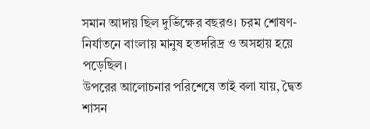সমান আদায় ছিল দুর্ভিক্ষের বছরও। চরম শোষণ- নির্যাতনে বাংলায় মানুষ হতদরিদ্র ও অসহায় হয়ে পড়েছিল।
উপরের আলোচনার পরিশেষে তাই বলা যায়, দ্বৈত শাসন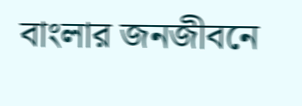বাংলার জনজীবনে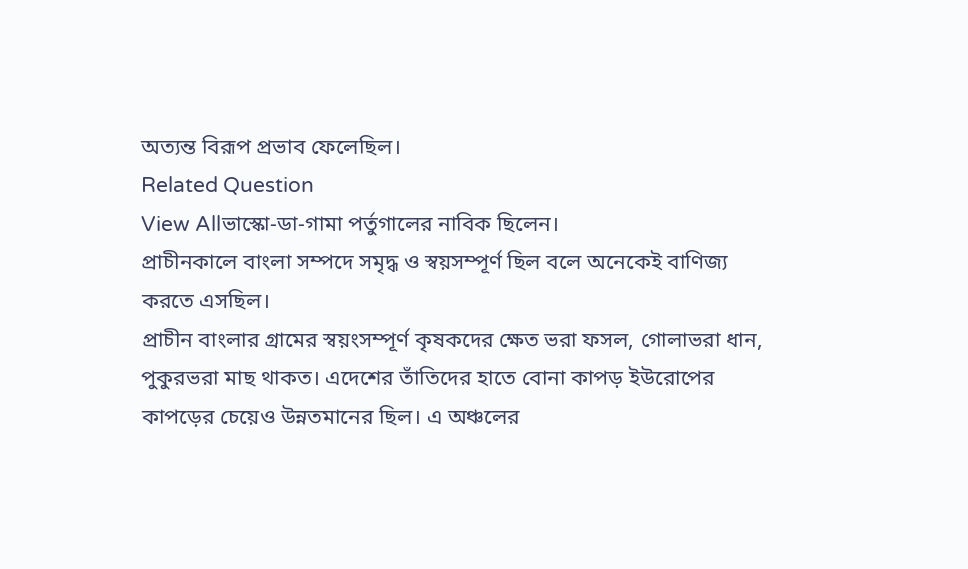অত্যন্ত বিরূপ প্রভাব ফেলেছিল।
Related Question
View Allভাস্কো-ডা-গামা পর্তুগালের নাবিক ছিলেন।
প্রাচীনকালে বাংলা সম্পদে সমৃদ্ধ ও স্বয়সম্পূর্ণ ছিল বলে অনেকেই বাণিজ্য করতে এসছিল।
প্রাচীন বাংলার গ্রামের স্বয়ংসম্পূর্ণ কৃষকদের ক্ষেত ভরা ফসল, গোলাভরা ধান, পুকুরভরা মাছ থাকত। এদেশের তাঁতিদের হাতে বোনা কাপড় ইউরোপের কাপড়ের চেয়েও উন্নতমানের ছিল। এ অঞ্চলের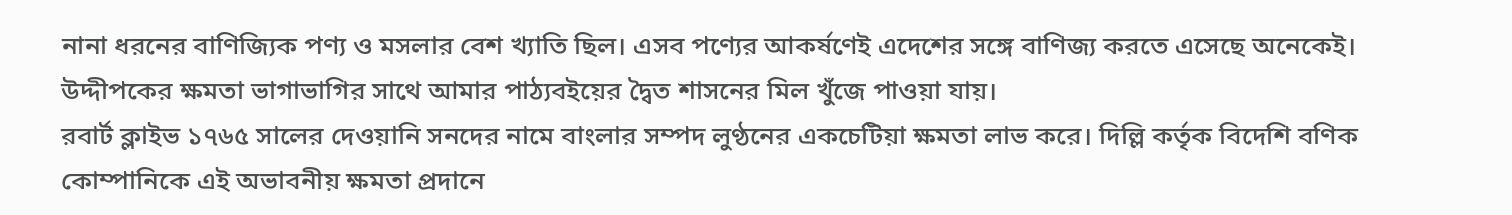নানা ধরনের বাণিজ্যিক পণ্য ও মসলার বেশ খ্যাতি ছিল। এসব পণ্যের আকর্ষণেই এদেশের সঙ্গে বাণিজ্য করতে এসেছে অনেকেই।
উদ্দীপকের ক্ষমতা ভাগাভাগির সাথে আমার পাঠ্যবইয়ের দ্বৈত শাসনের মিল খুঁজে পাওয়া যায়।
রবার্ট ক্লাইভ ১৭৬৫ সালের দেওয়ানি সনদের নামে বাংলার সম্পদ লুণ্ঠনের একচেটিয়া ক্ষমতা লাভ করে। দিল্লি কর্তৃক বিদেশি বণিক কোম্পানিকে এই অভাবনীয় ক্ষমতা প্রদানে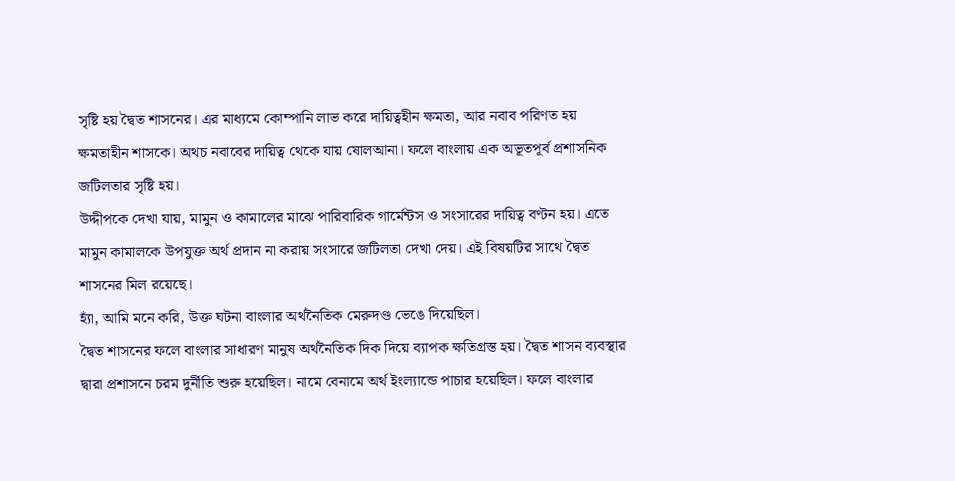সৃষ্টি হয় দ্বৈত শাসনের। এর মাধ্যমে কোম্পানি লাভ করে দায়িত্বহীন ক্ষমতা, আর নবাব পরিণত হয় ক্ষমতাহীন শাসকে। অথচ নবাবের দায়িত্ব থেকে যায় ষোলআনা। ফলে বাংলায় এক অভূতপূর্ব প্রশাসনিক জটিলতার সৃষ্টি হয়।
উদ্দীপকে দেখা যায়, মামুন ও কামালের মাঝে পারিবারিক গার্মেন্টস ও সংসারের দায়িত্ব বণ্টন হয়। এতে মামুন কামালকে উপযুক্ত অর্থ প্রদান না করায় সংসারে জটিলতা দেখা দেয়। এই বিষয়টির সাথে দ্বৈত শাসনের মিল রয়েছে।
হ্যাঁ, আমি মনে করি, উক্ত ঘটনা বাংলার অর্থনৈতিক মেরুদণ্ড ভেঙে দিয়েছিল।
দ্বৈত শাসনের ফলে বাংলার সাধারণ মানুষ অর্থনৈতিক দিক দিয়ে ব্যাপক ক্ষতিগ্রস্ত হয়। দ্বৈত শাসন ব্যবস্থার দ্বারা প্রশাসনে চরম দুর্নীতি শুরু হয়েছিল। নামে বেনামে অর্থ ইংল্যান্ডে পাচার হয়েছিল। ফলে বাংলার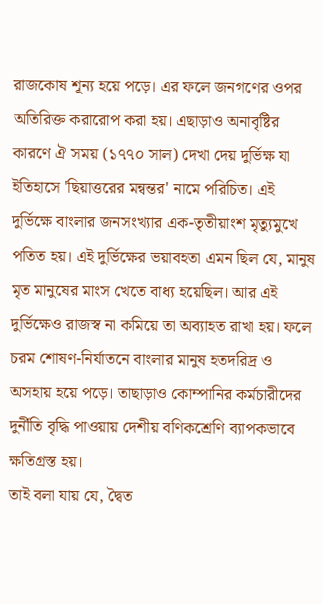রাজকোষ শূন্য হয়ে পড়ে। এর ফলে জনগণের ওপর অতিরিক্ত করারোপ করা হয়। এছাড়াও অনাবৃষ্টির কারণে ঐ সময় (১৭৭০ সাল) দেখা দেয় দুর্ভিক্ষ যা ইতিহাসে 'ছিয়াত্তরের মন্বন্তর' নামে পরিচিত। এই দুর্ভিক্ষে বাংলার জনসংখ্যার এক-তৃতীয়াংশ মৃত্যুমুখে পতিত হয়। এই দুর্ভিক্ষের ভয়াবহতা এমন ছিল যে, মানুষ মৃত মানুষের মাংস খেতে বাধ্য হয়েছিল। আর এই দুর্ভিক্ষেও রাজস্ব না কমিয়ে তা অব্যাহত রাখা হয়। ফলে চরম শোষণ-নির্যাতনে বাংলার মানুষ হতদরিদ্র ও অসহায় হয়ে পড়ে। তাছাড়াও কোম্পানির কর্মচারীদের দুর্নীতি বৃদ্ধি পাওয়ায় দেশীয় বণিকশ্রেণি ব্যাপকভাবে ক্ষতিগ্রস্ত হয়।
তাই বলা যায় যে, দ্বৈত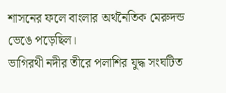শাসনের ফলে বাংলার অর্থনৈতিক মেরুদন্ড ভেঙে পড়েছিল।
ভাগিরথী নদীর তীরে পলাশির যুদ্ধ সংঘটিত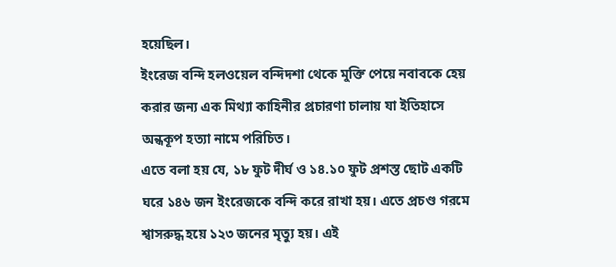হয়েছিল।
ইংরেজ বন্দি হলওয়েল বন্দিদশা থেকে মুক্তি পেয়ে নবাবকে হেয় করার জন্য এক মিথ্যা কাহিনীর প্রচারণা চালায় যা ইতিহাসে অন্ধকূপ হত্যা নামে পরিচিত।
এতে বলা হয় যে, ১৮ ফুট দীর্ঘ ও ১৪.১০ ফুট প্রশস্ত ছোট একটি ঘরে ১৪৬ জন ইংরেজকে বন্দি করে রাখা হয়। এতে প্রচণ্ড গরমে শ্বাসরুদ্ধ হয়ে ১২৩ জনের মৃত্যু হয়। এই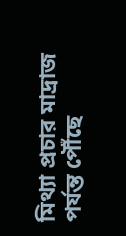মিথ্যা প্রচার মাদ্রাজ পর্যন্ত পৌঁছে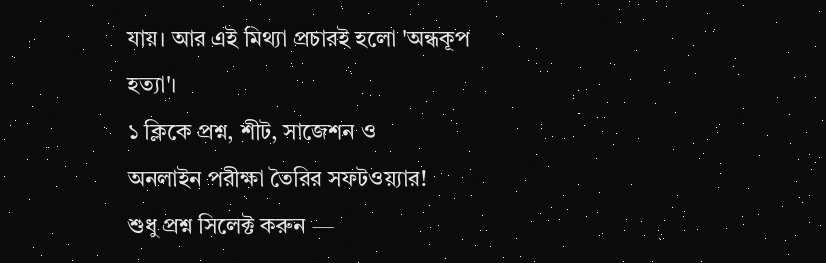যায়। আর এই মিথ্যা প্রচারই হলো 'অন্ধকূপ হত্যা'।
১ ক্লিকে প্রশ্ন, শীট, সাজেশন ও
অনলাইন পরীক্ষা তৈরির সফটওয়্যার!
শুধু প্রশ্ন সিলেক্ট করুন —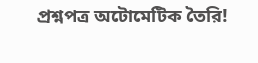প্রশ্নপত্র অটোমেটিক তৈরি!